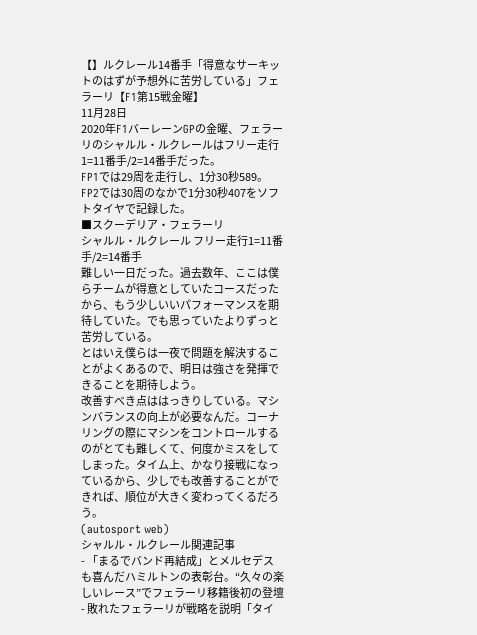【】ルクレール14番手「得意なサーキットのはずが予想外に苦労している」フェラーリ【F1第15戦金曜】
11月28日
2020年F1バーレーンGPの金曜、フェラーリのシャルル・ルクレールはフリー走行1=11番手/2=14番手だった。
FP1では29周を走行し、1分30秒589。FP2では30周のなかで1分30秒407をソフトタイヤで記録した。
■スクーデリア・フェラーリ
シャルル・ルクレール フリー走行1=11番手/2=14番手
難しい一日だった。過去数年、ここは僕らチームが得意としていたコースだったから、もう少しいいパフォーマンスを期待していた。でも思っていたよりずっと苦労している。
とはいえ僕らは一夜で問題を解決することがよくあるので、明日は強さを発揮できることを期待しよう。
改善すべき点ははっきりしている。マシンバランスの向上が必要なんだ。コーナリングの際にマシンをコントロールするのがとても難しくて、何度かミスをしてしまった。タイム上、かなり接戦になっているから、少しでも改善することができれば、順位が大きく変わってくるだろう。
(autosport web)
シャルル・ルクレール関連記事
- 「まるでバンド再結成」とメルセデスも喜んだハミルトンの表彰台。“久々の楽しいレース”でフェラーリ移籍後初の登壇
- 敗れたフェラーリが戦略を説明「タイ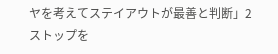ヤを考えてステイアウトが最善と判断」2ストップを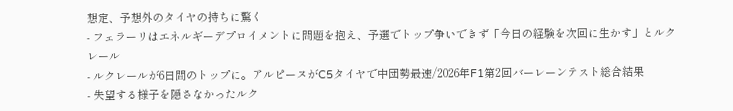想定、予想外のタイヤの持ちに驚く
- フェラーリはエネルギーデプロイメントに問題を抱え、予選でトップ争いできず「今日の経験を次回に生かす」とルクレール
- ルクレールが6日間のトップに。アルピーヌがC5タイヤで中団勢最速/2026年F1第2回バーレーンテスト総合結果
- 失望する様子を隠さなかったルク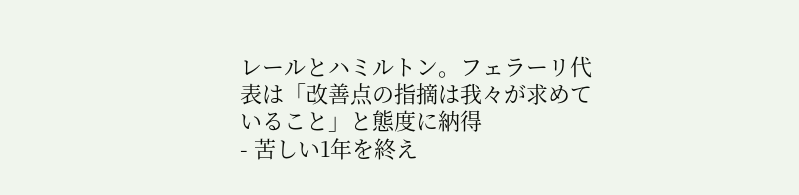レールとハミルトン。フェラーリ代表は「改善点の指摘は我々が求めていること」と態度に納得
- 苦しい1年を終え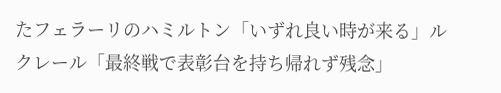たフェラーリのハミルトン「いずれ良い時が来る」ルクレール「最終戦で表彰台を持ち帰れず残念」